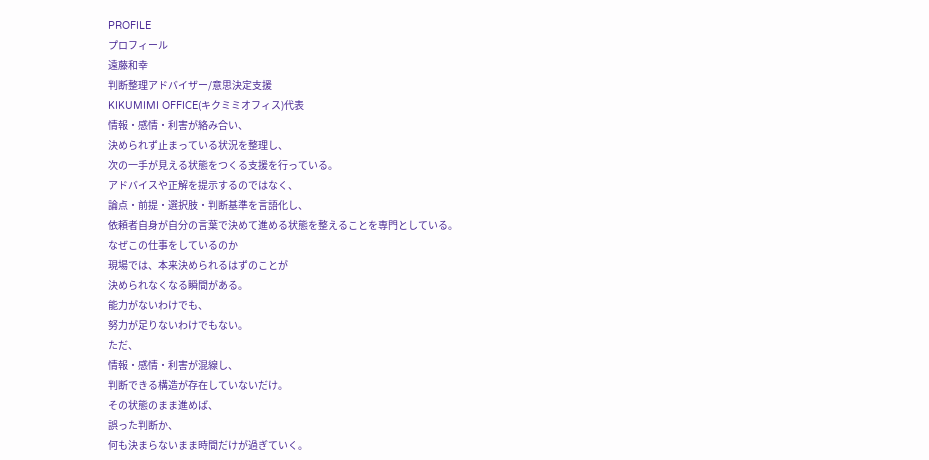PROFILE
プロフィール
遠藤和幸
判断整理アドバイザー/意思決定支援
KIKUMIMI OFFICE(キクミミオフィス)代表
情報・感情・利害が絡み合い、
決められず止まっている状況を整理し、
次の一手が見える状態をつくる支援を行っている。
アドバイスや正解を提示するのではなく、
論点・前提・選択肢・判断基準を言語化し、
依頼者自身が自分の言葉で決めて進める状態を整えることを専門としている。
なぜこの仕事をしているのか
現場では、本来決められるはずのことが
決められなくなる瞬間がある。
能力がないわけでも、
努力が足りないわけでもない。
ただ、
情報・感情・利害が混線し、
判断できる構造が存在していないだけ。
その状態のまま進めば、
誤った判断か、
何も決まらないまま時間だけが過ぎていく。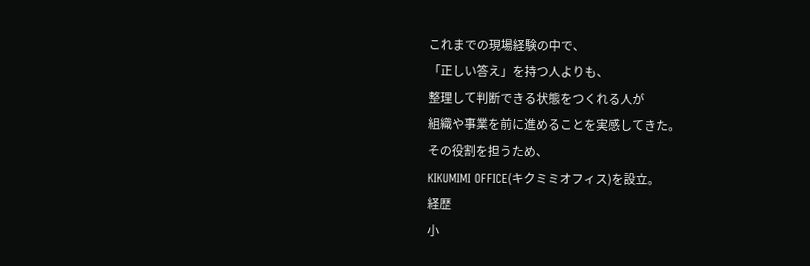これまでの現場経験の中で、
「正しい答え」を持つ人よりも、
整理して判断できる状態をつくれる人が
組織や事業を前に進めることを実感してきた。
その役割を担うため、
KIKUMIMI OFFICE(キクミミオフィス)を設立。
経歴
小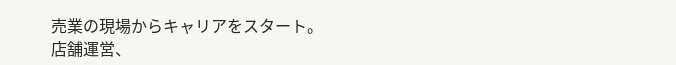売業の現場からキャリアをスタート。
店舗運営、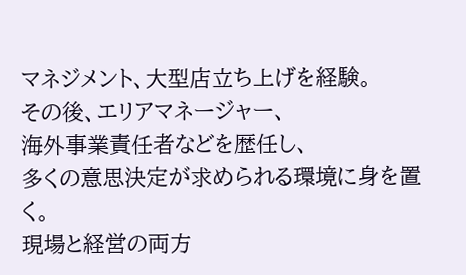マネジメント、大型店立ち上げを経験。
その後、エリアマネージャー、
海外事業責任者などを歴任し、
多くの意思決定が求められる環境に身を置く。
現場と経営の両方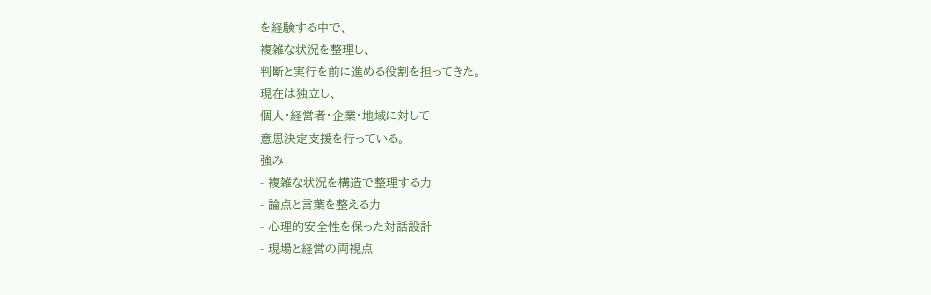を経験する中で、
複雑な状況を整理し、
判断と実行を前に進める役割を担ってきた。
現在は独立し、
個人・経営者・企業・地域に対して
意思決定支援を行っている。
強み
- 複雑な状況を構造で整理する力
- 論点と言葉を整える力
- 心理的安全性を保った対話設計
- 現場と経営の両視点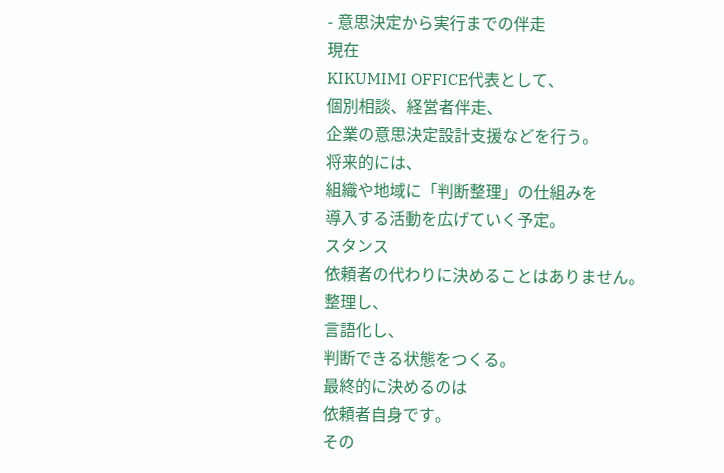- 意思決定から実行までの伴走
現在
KIKUMIMI OFFICE代表として、
個別相談、経営者伴走、
企業の意思決定設計支援などを行う。
将来的には、
組織や地域に「判断整理」の仕組みを
導入する活動を広げていく予定。
スタンス
依頼者の代わりに決めることはありません。
整理し、
言語化し、
判断できる状態をつくる。
最終的に決めるのは
依頼者自身です。
その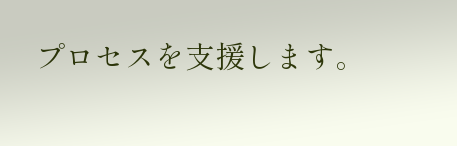プロセスを支援します。